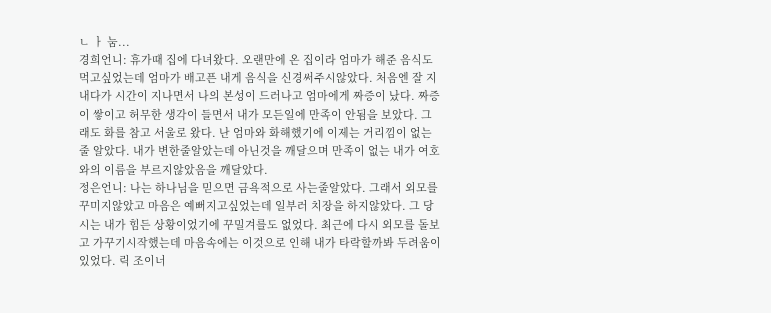ㄴ ㅏ 눔...
경희언니: 휴가때 집에 다녀왔다. 오랜만에 온 집이라 엄마가 해준 음식도 먹고싶었는데 엄마가 배고픈 내게 음식을 신경써주시않았다. 처음엔 잘 지내다가 시간이 지나면서 나의 본성이 드러나고 엄마에게 짜증이 났다. 짜증이 쌓이고 허무한 생각이 들면서 내가 모든일에 만족이 안됨을 보았다. 그래도 화를 참고 서울로 왔다. 난 엄마와 화해했기에 이제는 거리낌이 없는 줄 알았다. 내가 변한줄알았는데 아닌것을 깨달으며 만족이 없는 내가 여호와의 이름을 부르지않았음을 깨달았다.
정은언니: 나는 하나님을 믿으면 금욕적으로 사는줄알았다. 그래서 외모를 꾸미지않았고 마음은 예뻐지고싶었는데 일부러 치장을 하지않았다. 그 당시는 내가 힘든 상황이었기에 꾸밀겨를도 없었다. 최근에 다시 외모를 돌보고 가꾸기시작했는데 마음속에는 이것으로 인해 내가 타락할까봐 두려움이 있었다. 릭 조이너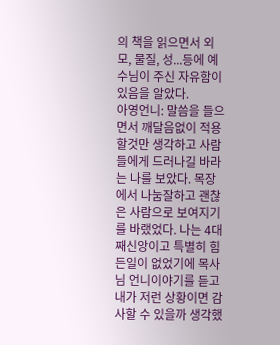의 책을 읽으면서 외모, 물질, 성...등에 예수님이 주신 자유함이 있음을 알았다.
아영언니: 말씀을 들으면서 깨달음없이 적용할것만 생각하고 사람들에게 드러나길 바라는 나를 보았다. 목장에서 나눔잘하고 괜찮은 사람으로 보여지기를 바랬었다. 나는 4대째신앙이고 특별히 힘든일이 없었기에 목사님 언니이야기를 듣고 내가 저런 상황이면 감사할 수 있을까 생각했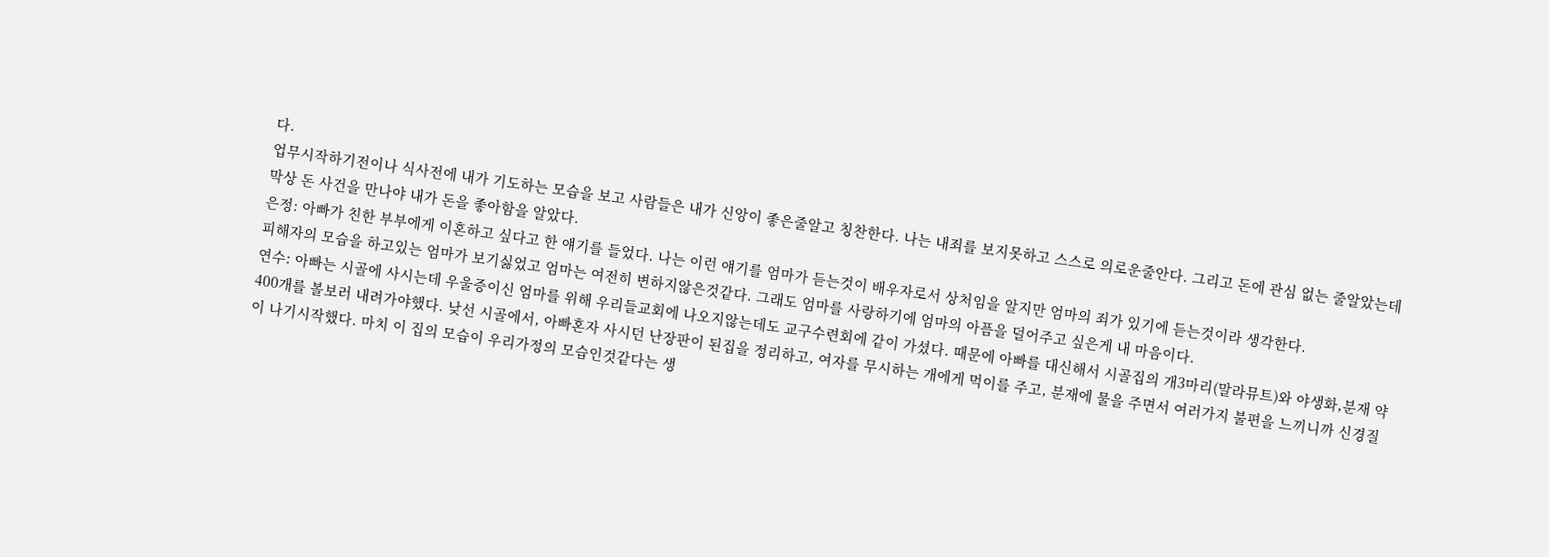다.
업무시작하기전이나 식사전에 내가 기도하는 모습을 보고 사람들은 내가 신앙이 좋은줄알고 칭찬한다. 나는 내죄를 보지못하고 스스로 의로운줄안다. 그리고 돈에 관심 없는 줄알았는데 막상 돈 사건을 만나야 내가 돈을 좋아함을 알았다.
은정: 아빠가 친한 부부에게 이혼하고 싶다고 한 얘기를 들었다. 나는 이런 얘기를 엄마가 듣는것이 배우자로서 상처임을 알지만 엄마의 죄가 있기에 듣는것이라 생각한다.
피해자의 모습을 하고있는 엄마가 보기싫었고 엄마는 여전히 변하지않은것같다. 그래도 엄마를 사랑하기에 엄마의 아픔을 덜어주고 싶은게 내 마음이다.
연수: 아빠는 시골에 사시는데 우울증이신 엄마를 위해 우리들교회에 나오지않는데도 교구수련회에 같이 가셨다. 때문에 아빠를 대신해서 시골집의 개3마리(말라뮤트)와 야생화,분재 약 400개를 볼보러 내려가야했다. 낮선 시골에서, 아빠혼자 사시던 난장판이 된집을 정리하고, 여자를 무시하는 개에게 먹이를 주고, 분재에 물을 주면서 여러가지 불편을 느끼니까 신경질이 나기시작했다. 마치 이 집의 모습이 우리가정의 모습인것같다는 생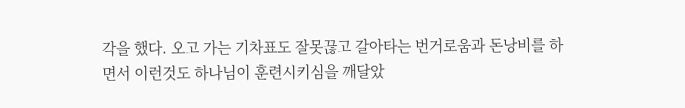각을 했다. 오고 가는 기차표도 잘못끊고 갈아타는 번거로움과 돈낭비를 하면서 이런것도 하나님이 훈련시키심을 깨달았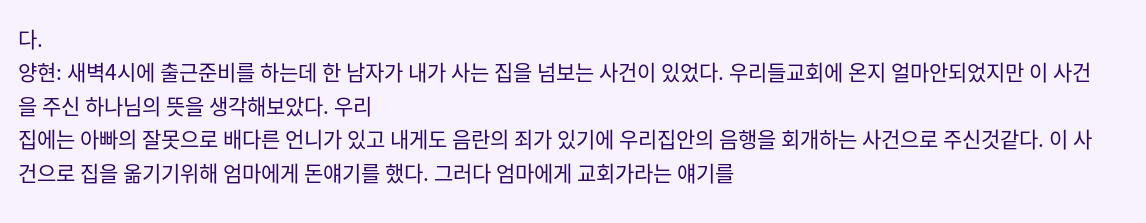다.
양현: 새벽4시에 출근준비를 하는데 한 남자가 내가 사는 집을 넘보는 사건이 있었다. 우리들교회에 온지 얼마안되었지만 이 사건을 주신 하나님의 뜻을 생각해보았다. 우리
집에는 아빠의 잘못으로 배다른 언니가 있고 내게도 음란의 죄가 있기에 우리집안의 음행을 회개하는 사건으로 주신것같다. 이 사건으로 집을 옮기기위해 엄마에게 돈얘기를 했다. 그러다 엄마에게 교회가라는 얘기를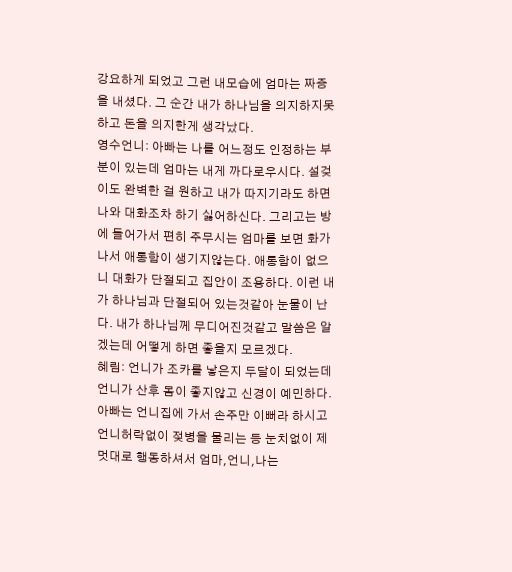강요하게 되었고 그런 내모습에 엄마는 짜증을 내셨다. 그 순간 내가 하나님을 의지하지못하고 돈을 의지한게 생각났다.
영수언니: 아빠는 나를 어느정도 인정하는 부분이 있는데 엄마는 내게 까다로우시다. 설겆이도 완벽한 걸 원하고 내가 따지기라도 하면 나와 대화조차 하기 싫어하신다. 그리고는 방에 들어가서 편히 주무시는 엄마를 보면 화가 나서 애통함이 생기지않는다. 애통함이 없으니 대화가 단절되고 집안이 조용하다. 이런 내가 하나님과 단절되어 있는것같아 눈물이 난다. 내가 하나님께 무디어진것같고 말씀은 알겠는데 어떻게 하면 좋을지 모르겠다.
혜림: 언니가 조카를 낳은지 두달이 되었는데 언니가 산후 몸이 좋지않고 신경이 예민하다. 아빠는 언니집에 가서 손주만 이뻐라 하시고 언니허락없이 젖병을 물리는 등 눈치없이 제멋대로 행동하셔서 엄마,언니,나는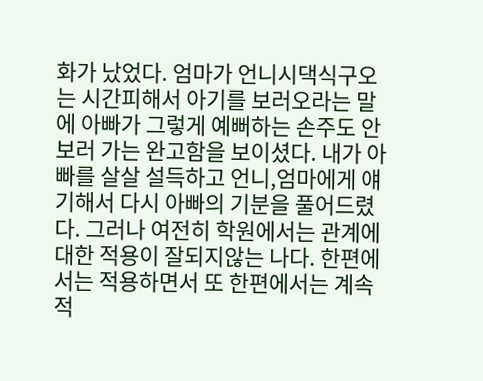화가 났었다. 엄마가 언니시댁식구오는 시간피해서 아기를 보러오라는 말에 아빠가 그렇게 예뻐하는 손주도 안보러 가는 완고함을 보이셨다. 내가 아빠를 살살 설득하고 언니,엄마에게 얘기해서 다시 아빠의 기분을 풀어드렸다. 그러나 여전히 학원에서는 관계에 대한 적용이 잘되지않는 나다. 한편에서는 적용하면서 또 한편에서는 계속 적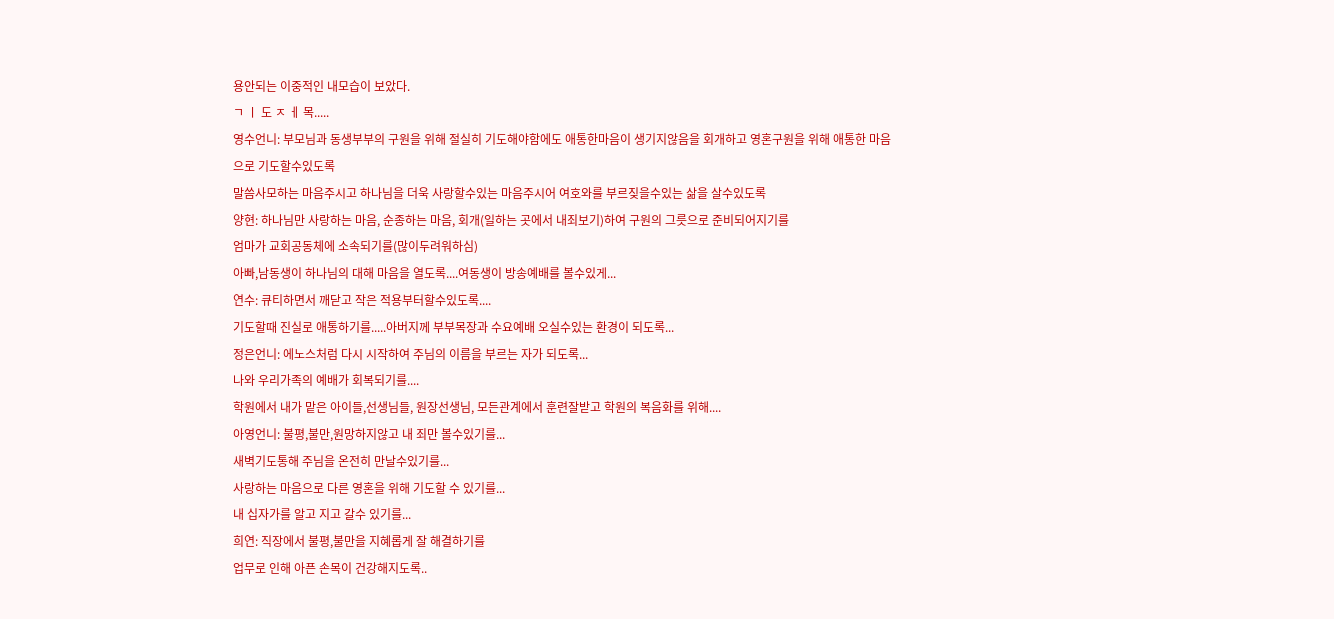용안되는 이중적인 내모습이 보았다.
ㄱ ㅣ 도 ㅈ ㅔ 목.....
영수언니: 부모님과 동생부부의 구원을 위해 절실히 기도해야함에도 애통한마음이 생기지않음을 회개하고 영혼구원을 위해 애통한 마음으로 기도할수있도록
말씀사모하는 마음주시고 하나님을 더욱 사랑할수있는 마음주시어 여호와를 부르짖을수있는 삶을 살수있도록
양현: 하나님만 사랑하는 마음, 순종하는 마음, 회개(일하는 곳에서 내죄보기)하여 구원의 그릇으로 준비되어지기를
엄마가 교회공동체에 소속되기를(많이두려워하심)
아빠,남동생이 하나님의 대해 마음을 열도록....여동생이 방송예배를 볼수있게...
연수: 큐티하면서 깨닫고 작은 적용부터할수있도록....
기도할때 진실로 애통하기를.....아버지께 부부목장과 수요예배 오실수있는 환경이 되도록...
정은언니: 에노스처럼 다시 시작하여 주님의 이름을 부르는 자가 되도록...
나와 우리가족의 예배가 회복되기를....
학원에서 내가 맡은 아이들,선생님들, 원장선생님, 모든관계에서 훈련잘받고 학원의 복음화를 위해....
아영언니: 불평,불만,원망하지않고 내 죄만 볼수있기를...
새벽기도통해 주님을 온전히 만날수있기를...
사랑하는 마음으로 다른 영혼을 위해 기도할 수 있기를...
내 십자가를 알고 지고 갈수 있기를...
희연: 직장에서 불평,불만을 지혜롭게 잘 해결하기를
업무로 인해 아픈 손목이 건강해지도록..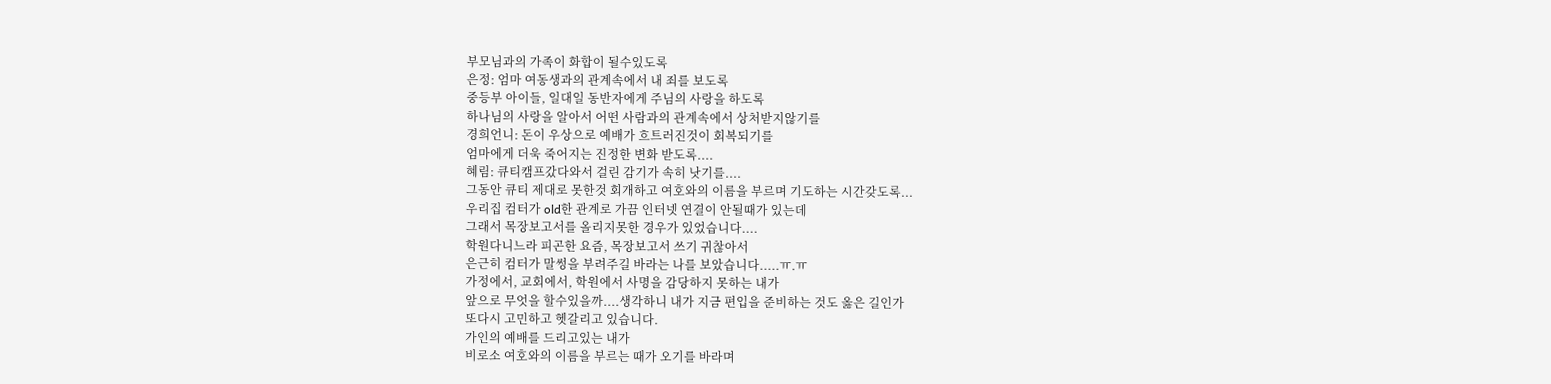부모님과의 가족이 화합이 될수있도록
은정: 엄마 여동생과의 관계속에서 내 죄를 보도록
중등부 아이들, 일대일 동반자에게 주님의 사랑을 하도록
하나님의 사랑을 알아서 어떤 사람과의 관계속에서 상처받지않기를
경희언니: 돈이 우상으로 예배가 흐트러진것이 회복되기를
엄마에게 더욱 죽어지는 진정한 변화 받도록....
혜림: 큐티캠프갔다와서 걸린 감기가 속히 낫기를....
그동안 큐티 제대로 못한것 회개하고 여호와의 이름을 부르며 기도하는 시간갖도록...
우리집 컴터가 old한 관계로 가끔 인터넷 연결이 안될때가 있는데
그래서 목장보고서를 올리지못한 경우가 있었습니다....
학원다니느라 피곤한 요즘, 목장보고서 쓰기 귀찮아서
은근히 컴터가 말썽을 부려주길 바라는 나를 보았습니다.....ㅠ.ㅠ
가정에서, 교회에서, 학원에서 사명을 감당하지 못하는 내가
앞으로 무엇을 할수있을까....생각하니 내가 지금 편입을 준비하는 것도 옳은 길인가
또다시 고민하고 헷갈리고 있습니다.
가인의 예배를 드리고있는 내가
비로소 여호와의 이름을 부르는 때가 오기를 바라며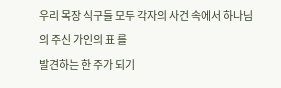우리 목장 식구들 모두 각자의 사건 속에서 하나님의 주신 가인의 표 를
발견하는 한 주가 되기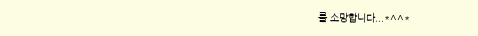를 소망합니다...*^^*